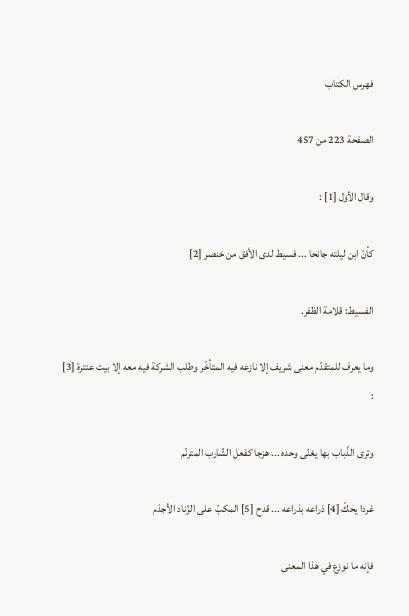فهرس الكتاب

الصفحة 223 من 457

وقال الأول [1] :

كأنّ ابن ليلته جانحا ... فسيط لدى الأفق من خنصر [2]

الفسيط: قلامة الظفر.

وما يعرف للمتقدّم معنى شريف إلا نازعه فيه المتأخّر وطلب الشركة فيه معه إلا بيت عنترة [3] :

وترى الذّباب بها يغنّى وحده ... هزجا كفعل الشّارب المترنّم

غردا يحكّ [4] ذراعه بذراعه ... قدح [5] المكبّ على الزّناد الأجذم

فإنه ما نوزع في هذا المعنى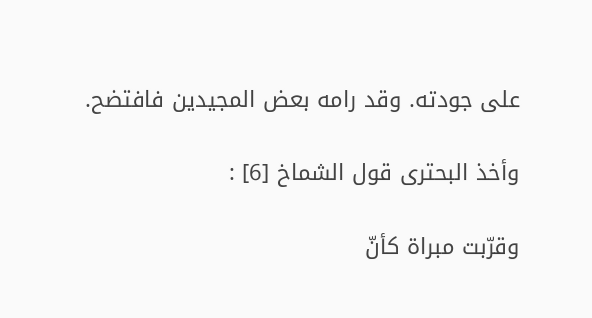على جودته. وقد رامه بعض المجيدين فافتضح.

وأخذ البحترى قول الشماخ [6] :

وقرّبت مبراة كأنّ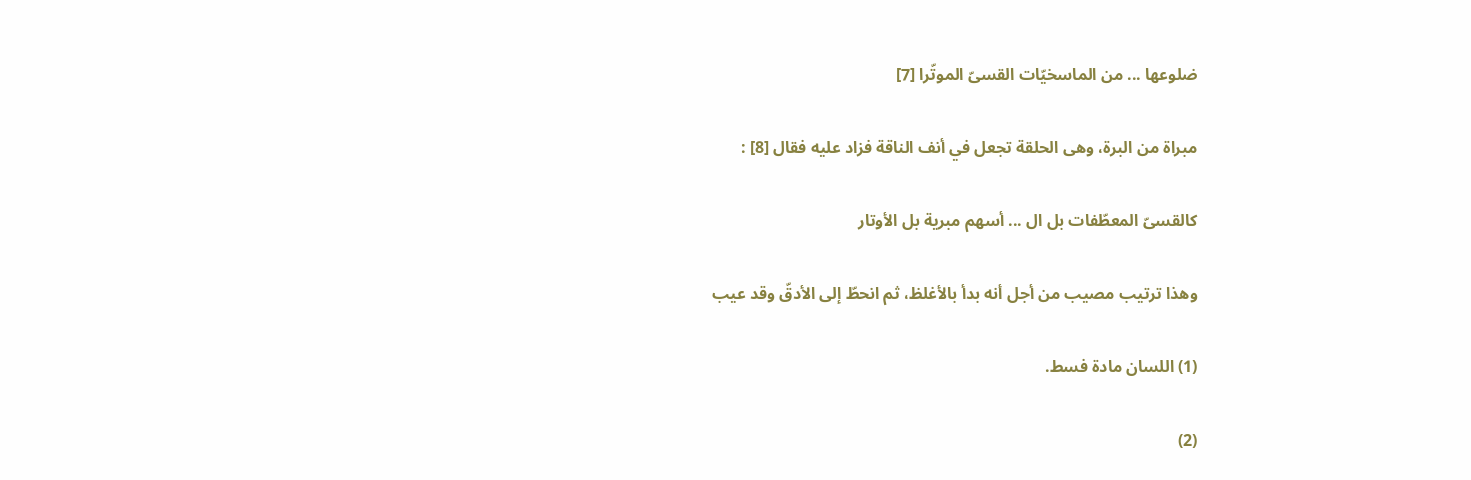ضلوعها ... من الماسخيّات القسىّ الموتّرا [7]

مبراة من البرة، وهى الحلقة تجعل في أنف الناقة فزاد عليه فقال [8] :

كالقسىّ المعطّفات بل ال ... أسهم مبرية بل الأوتار

وهذا ترتيب مصيب من أجل أنه بدأ بالأغلظ، ثم انحطّ إلى الأدقّ وقد عيب

(1) اللسان مادة فسط.

(2)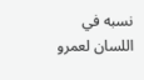نسبه في اللسان لعمرو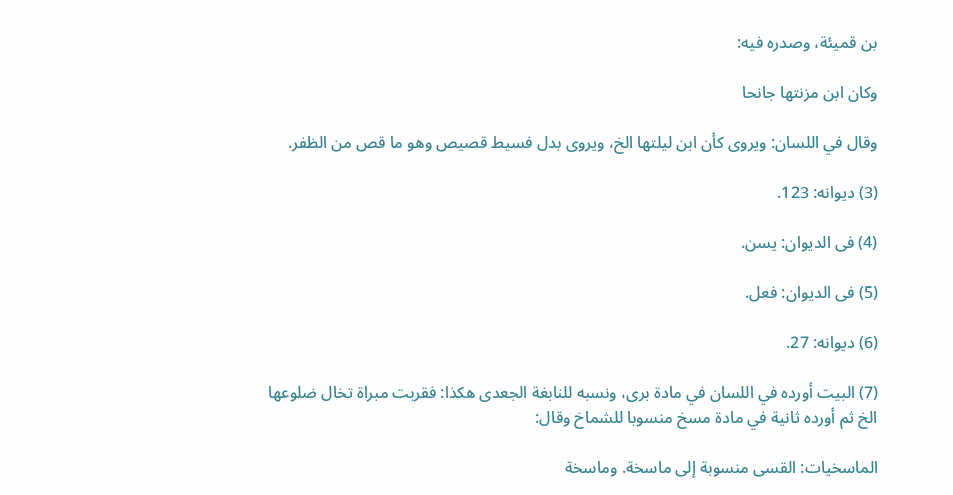بن قميئة، وصدره فيه:

وكان ابن مزنتها جانحا

وقال في اللسان: ويروى كأن ابن ليلتها الخ، ويروى بدل فسيط قصيص وهو ما قص من الظفر.

(3) ديوانه: 123.

(4) فى الديوان: يسن.

(5) فى الديوان: فعل.

(6) ديوانه: 27.

(7) البيت أورده في اللسان في مادة برى، ونسبه للنابغة الجعدى هكذا: فقربت مبراة تخال ضلوعها الخ ثم أورده ثانية في مادة مسخ منسوبا للشماخ وقال:

الماسخيات: القسى منسوبة إلى ماسخة. وماسخة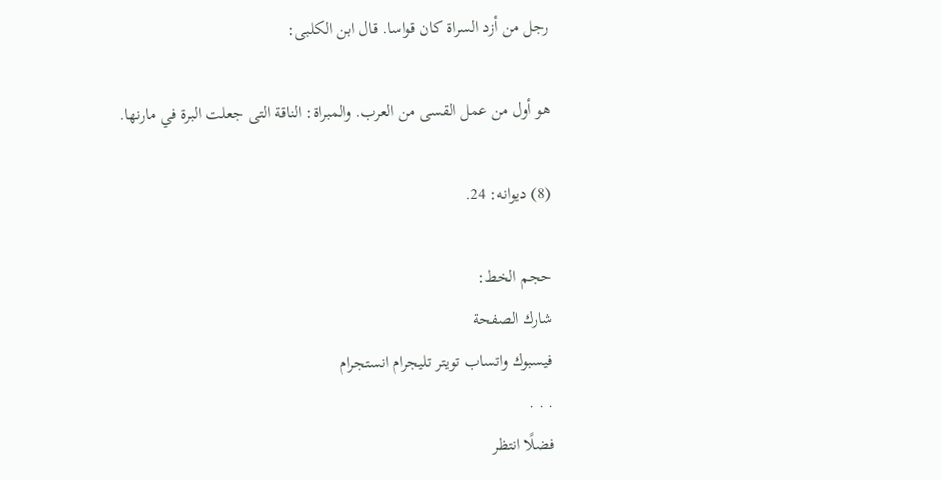رجل من أزد السراة كان قواسا. قال ابن الكلبى:

هو أول من عمل القسى من العرب. والمبراة: الناقة التى جعلت البرة في مارنها.

(8) ديوانه: 24.

حجم الخط:
شارك الصفحة
فيسبوك واتساب تويتر تليجرام انستجرام
. . .
فضلًا انتظر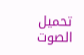تحميل الصوت